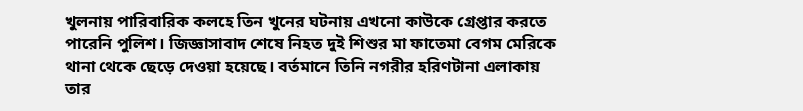খুলনায় পারিবারিক কলহে তিন খুনের ঘটনায় এখনো কাউকে গ্রেপ্তার করতে পারেনি পুলিশ। জিজ্ঞাসাবাদ শেষে নিহত দুই শিশুর মা ফাতেমা বেগম মেরিকে থানা থেকে ছেড়ে দেওয়া হয়েছে। বর্তমানে তিনি নগরীর হরিণটানা এলাকায় তার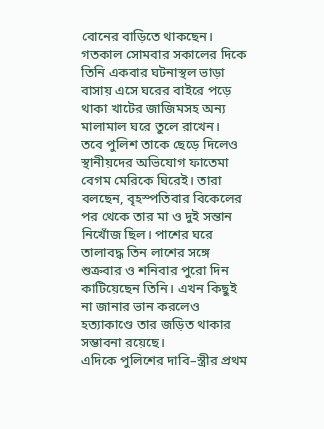বোনের বাড়িতে থাকছেন।
গতকাল সোমবার সকালের দিকে তিনি একবার ঘটনাস্থল ভাড়া বাসায় এসে ঘরের বাইরে পড়ে থাকা খাটের জাজিমসহ অন্য মালামাল ঘরে তুলে রাখেন।
তবে পুলিশ তাকে ছেড়ে দিলেও স্থানীয়দের অভিযোগ ফাতেমা বেগম মেরিকে ঘিরেই। তারা বলছেন, বৃহস্পতিবার বিকেলের পর থেকে তার মা ও দুই সন্তান নিখোঁজ ছিল। পাশের ঘরে তালাবদ্ধ তিন লাশের সঙ্গে শুক্রবার ও শনিবার পুরো দিন কাটিয়েছেন তিনি। এখন কিছুই না জানার ভান করলেও হত্যাকাণ্ডে তার জড়িত থাকার সম্ভাবনা রয়েছে।
এদিকে পুলিশের দাবি–স্ত্রীর প্রথম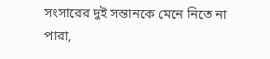সংসারের দুই সন্তানকে মেনে নিতে না পারা,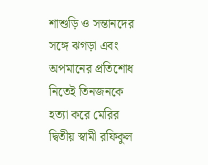শাশুড়ি ও সন্তানদের সঙ্গে ঝগড়া এবং অপমানের প্রতিশোধ নিতেই তিনজনকে হত্যা করে মেরির দ্বিতীয় স্বামী রফিকুল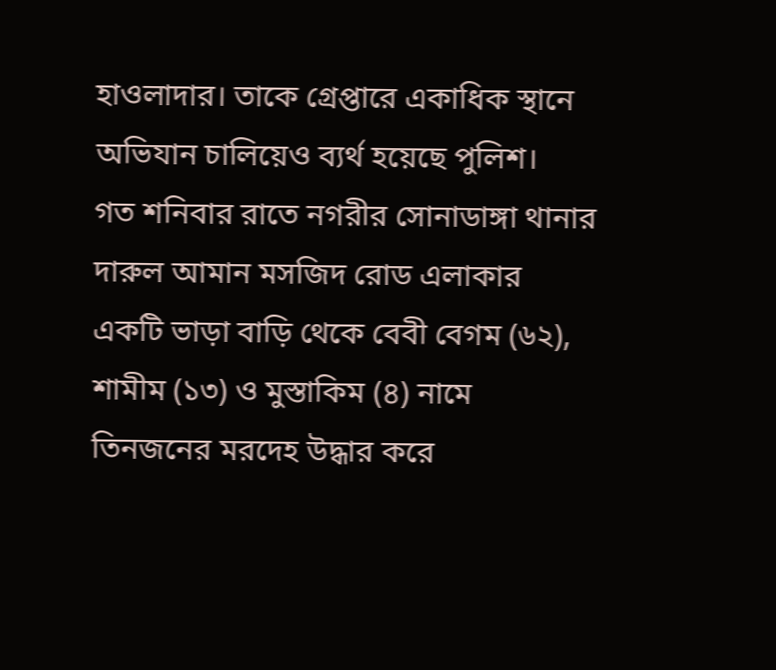হাওলাদার। তাকে গ্রেপ্তারে একাধিক স্থানে অভিযান চালিয়েও ব্যর্থ হয়েছে পুলিশ।
গত শনিবার রাতে নগরীর সোনাডাঙ্গা থানার দারুল আমান মসজিদ রোড এলাকার একটি ভাড়া বাড়ি থেকে বেবী বেগম (৬২), শামীম (১৩) ও মুস্তাকিম (৪) নামে তিনজনের মরদেহ উদ্ধার করে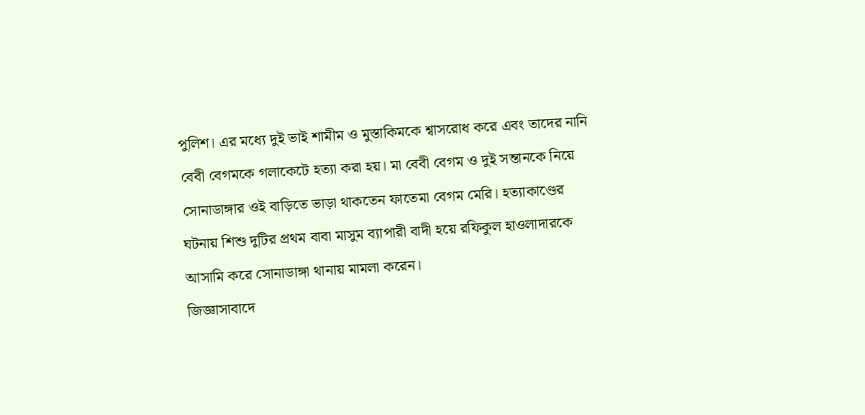পুলিশ। এর মধ্যে দুই ভাই শামীম ও মুস্তাকিমকে শ্বাসরোধ করে এবং তাদের নানি বেবী বেগমকে গলাকেটে হত্যা করা হয়। মা বেবী বেগম ও দুই সন্তানকে নিয়ে সোনাডাঙ্গার ওই বাড়িতে ভাড়া থাকতেন ফাতেমা বেগম মেরি। হত্যাকাণ্ডের ঘটনায় শিশু দুটির প্রথম বাবা মাসুম ব্যাপারী বাদী হয়ে রফিকুল হাওলাদারকে আসামি করে সোনাডাঙ্গা থানায় মামলা করেন।
জিজ্ঞাসাবাদে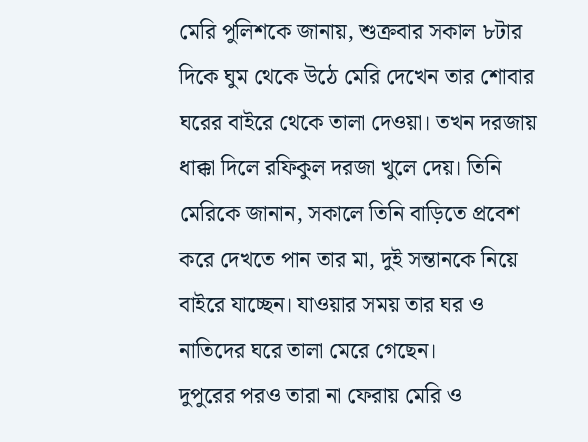মেরি পুলিশকে জানায়, শুক্রবার সকাল ৮টার দিকে ঘুম থেকে উঠে মেরি দেখেন তার শোবার ঘরের বাইরে থেকে তালা দেওয়া। তখন দরজায় ধাক্কা দিলে রফিকুল দরজা খুলে দেয়। তিনি মেরিকে জানান, সকালে তিনি বাড়িতে প্রবেশ করে দেখতে পান তার মা, দুই সন্তানকে নিয়ে বাইরে যাচ্ছেন। যাওয়ার সময় তার ঘর ও নাতিদের ঘরে তালা মেরে গেছেন।
দুপুরের পরও তারা না ফেরায় মেরি ও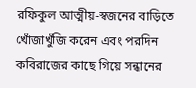রফিকুল আত্মীয়-স্বজনের বাড়িতে খোঁজাখুঁজি করেন এবং পরদিন কবিরাজের কাছে গিয়ে সন্ধানের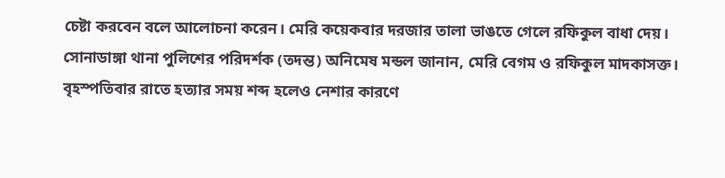চেষ্টা করবেন বলে আলোচনা করেন। মেরি কয়েকবার দরজার তালা ভাঙতে গেলে রফিকুল বাধা দেয়।
সোনাডাঙ্গা থানা পুলিশের পরিদর্শক (তদন্ত) অনিমেষ মন্ডল জানান, মেরি বেগম ও রফিকুল মাদকাসক্ত। বৃহস্পতিবার রাতে হত্যার সময় শব্দ হলেও নেশার কারণে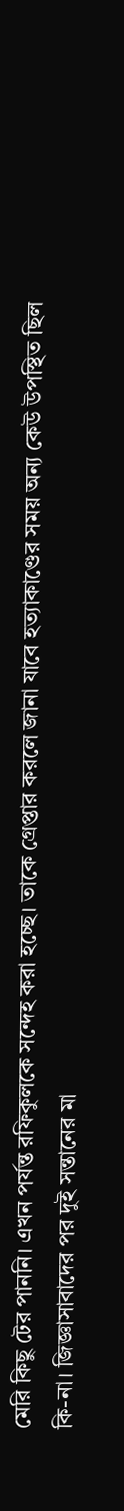মেরি কিছু টের পাননি। এখন পর্যন্ত রফিকুলকে সন্দেহ করা হচ্ছে। তাকে গ্রেপ্তার করলে জানা যাবে হত্যাকাণ্ডের সময় অন্য কেউ উপস্থিত ছিল কি-না। জিজ্ঞাসাবাদের পর দুই সন্তানের মা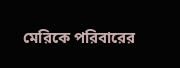মেরিকে পরিবারের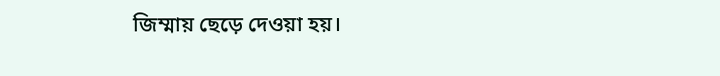জিম্মায় ছেড়ে দেওয়া হয়।